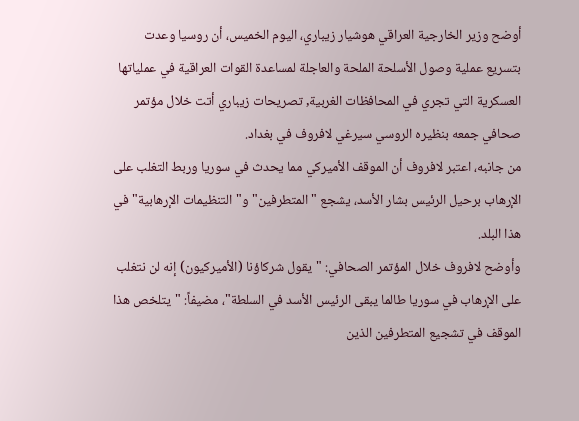أوضح وزير الخارجية العراقي هوشيار زيباري، اليوم الخميس، أن روسيا وعدت بتسريع عملية وصول الأسلحة الملحة والعاجلة لمساعدة القوات العراقية في عملياتها العسكرية التي تجري في المحافظات الغربية, تصريحات زيباري أتت خلال مؤتمر صحافي جمعه بنظيره الروسي سيرغي لافروف في بغداد.
من جانبه، اعتبر لافروف أن الموقف الأميركي مما يحدث في سوريا وربط التغلب على الإرهاب برحيل الرئيس بشار الأسد، يشجع "المتطرفين" و"التنظيمات الإرهابية" في هذا البلد.
وأوضح لافروف خلال المؤتمر الصحافي: "يقول شركاؤنا (الأميركيون) إنه لن نتغلب على الإرهاب في سوريا طالما يبقى الرئيس الأسد في السلطة"، مضيفاً: "يتلخص هذا الموقف في تشجيع المتطرفين الذين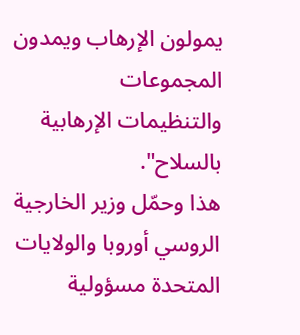يمولون الإرهاب ويمدون المجموعات والتنظيمات الإرهابية بالسلاح".
هذا وحمّل وزير الخارجية الروسي أوروبا والولايات المتحدة مسؤولية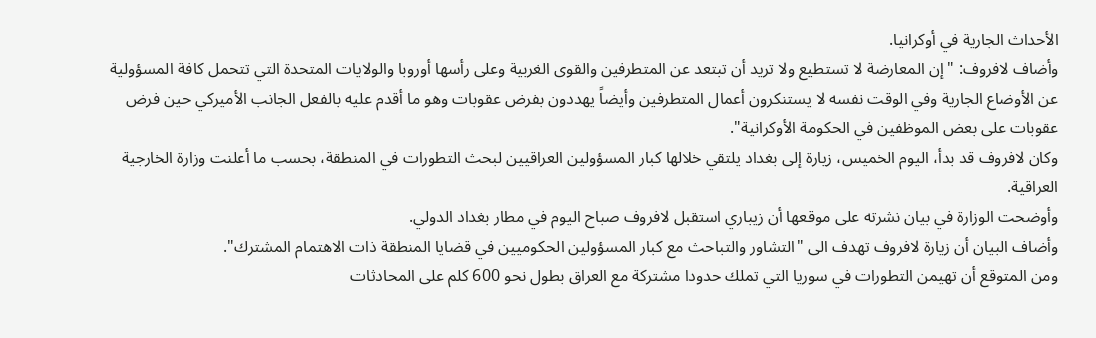الأحداث الجارية في أوكرانيا.
وأضاف لافروف: "إن المعارضة لا تستطيع ولا تريد أن تبتعد عن المتطرفين والقوى الغربية وعلى رأسها أوروبا والولايات المتحدة التي تتحمل كافة المسؤولية عن الأوضاع الجارية وفي الوقت نفسه لا يستنكرون أعمال المتطرفين وأيضاً يهددون بفرض عقوبات وهو ما أقدم عليه بالفعل الجانب الأميركي حين فرض عقوبات على بعض الموظفين في الحكومة الأوكرانية".
وكان لافروف قد بدأ، اليوم الخميس، زيارة إلى بغداد يلتقي خلالها كبار المسؤولين العراقيين لبحث التطورات في المنطقة، بحسب ما أعلنت وزارة الخارجية العراقية.
وأوضحت الوزارة في بيان نشرته على موقعها أن زيباري استقبل لافروف صباح اليوم في مطار بغداد الدولي.
وأضاف البيان أن زيارة لافروف تهدف الى "التشاور والتباحث مع كبار المسؤولين الحكوميين في قضايا المنطقة ذات الاهتمام المشترك".
ومن المتوقع أن تهيمن التطورات في سوريا التي تملك حدودا مشتركة مع العراق بطول نحو 600 كلم على المحادثات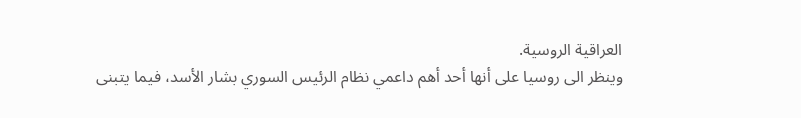العراقية الروسية.
وينظر الى روسيا على أنها أحد أهم داعمي نظام الرئيس السوري بشار الأسد، فيما يتبنى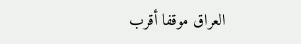العراق موقفا أقرب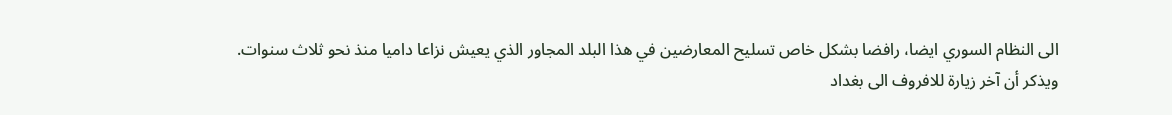الى النظام السوري ايضا، رافضا بشكل خاص تسليح المعارضين في هذا البلد المجاور الذي يعيش نزاعا داميا منذ نحو ثلاث سنوات.
ويذكر أن آخر زيارة للافروف الى بغداد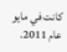كانت في مايو عام 2011.